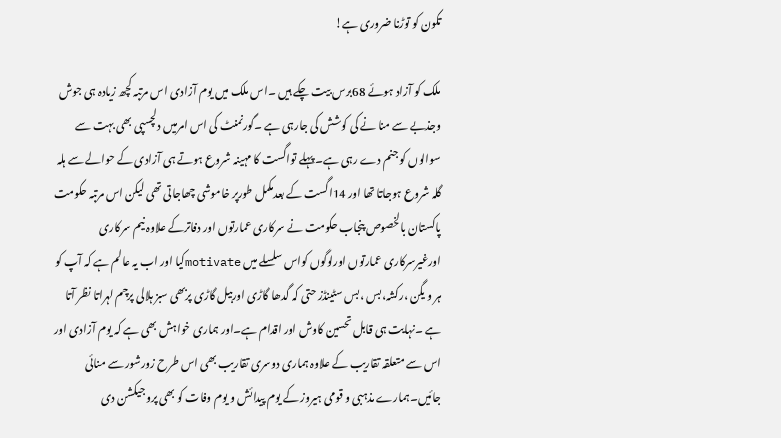تکون کو توڑنا ضروری ہے!

ملک کو آزاد ہوئے 68برس بیت چکے ہیں ۔اس ملک میں یوم آزادی اس مرتبہ کچھ زیادہ ہی جوش وجذبے سے منا نے کی کوشش کی جارہی ہے ۔گورنمنٹ کی اس امرمیں دلچسپی بھی بہت سے سوالوں کو جنم دے رہی ہے۔ پہلے تواگست کا مہینہ شروع ہوتے ہی آزادی کے حوالے سے ہلہ گلہ شروع ہوجاتا تھا اور 14اگست کے بعدمکمل طورپر خاموشی چھاجاتی تھی لیکن اس مرتبہ حکومت پاکستان بالخصوص پنجاب حکومت نے سرکاری عمارتوں اور دفاترکے علاوہ نیم سرکاری اورغیرسرکاری عمارتوں اورلوگوں کواس سلسلے میں motivateکیا اور اب یہ عالم ہے کہ آپ کو ہر و یگن ،رکشہ،بس ،بس سٹینڈز حتی کہ گدھا گاڑی اوربیل گاڑی پربھی سبز ہلالی پرچم لہراتا نظر آتا ہے ۔نہایت ہی قابل تحسین کاوش اور اقدام ہے۔اور ہماری خواہش بھی ہے کہ یوم آزادی اور اس سے متعلقہ تقاریب کے علاوہ ہماری دوسری تقاریب بھی اس طرح زورشور سے منائی جائیں۔ہمارے مذہبی و قومی ہیروز کے یوم پیدائش و یوم وفات کو بھی پروجیکشن دی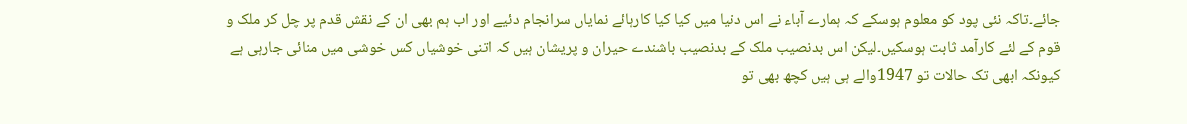جائے۔تاکہ نئی پود کو معلوم ہوسکے کہ ہمارے آباء نے اس دنیا میں کیا کیا کارہائے نمایاں سرانجام دئیے اور اب ہم بھی ان کے نقش قدم پر چل کر ملک و قوم کے لئے کارآمد ثابت ہوسکیں۔لیکن اس بدنصیب ملک کے بدنصیب باشندے حیران و پریشان ہیں کہ اتنی خوشیاں کس خوشی میں منائی جارہی ہے کیونکہ ابھی تک حالات تو 1947والے ہی ہیں کچھ بھی تو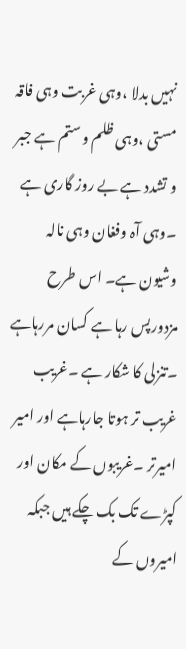نہیں بدلا ،وہی غربت وہی فاقہ مستی ،وہی ظلم وستم ہے جبر و تشدد ہے بے روز گاری ہے ۔وہی آہ وفغان وہی نالہ وشیون ہے۔ اس طرح مزدورپس رہا ہے کسان مررہاہے ۔تنزلی کا شکار ہے ۔غریب غریب تر ہوتا جارہاہے اور امیر امیرتر ۔غریبوں کے مکان اور کپڑے تک بک چکے ہیں جبکہ امیروں کے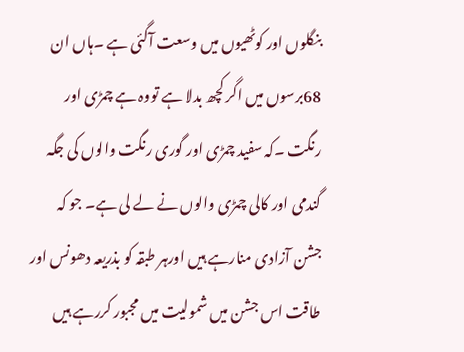بنگلوں اور کوٹھیوں میں وسعت آگئی ہے ۔ہاں ان 68برسوں میں اگر کچھ بدلا ہے تووہ ہے چمڑی اور رنگت ۔کہ سفید چمڑی اور گوری رنگت والوں کی جگہ گندمی اور کالی چمڑی والوں نے لے لی ہے۔ جو کہ جشن آزادی منارہے ہیں اورہر طبقہ کو بذریعہ دھونس اور طاقت اس جشن میں شمولیت میں مجبور کررہے ہیں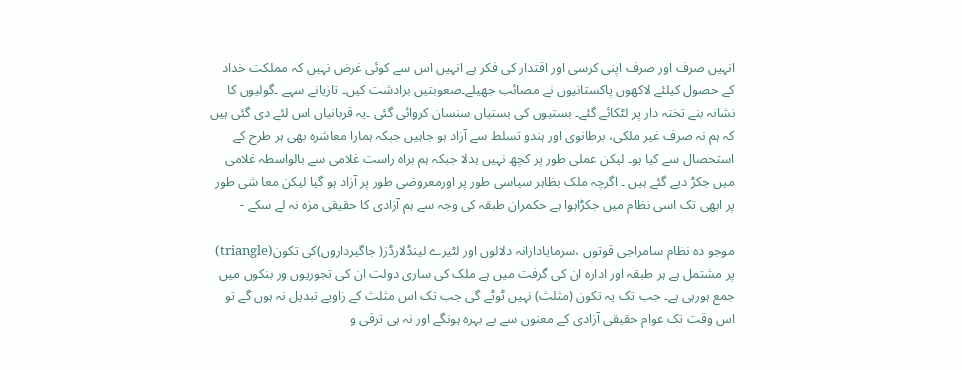انہیں صرف اور صرف اپنی کرسی اور اقتدار کی فکر ہے انہیں اس سے کوئی غرض نہیں کہ مملکت خداد کے حصول کیلئے لاکھوں پاکستانیوں نے مصائب جھیلے۔صعوبتیں برادشت کیں۔ تازیانے سہے ۔گولیوں کا نشانہ بنے تختہ دار پر لٹکائے گئے۔ بستیوں کی بستیاں سنسان کروائی گئی ۔یہ قربانیاں اس لئے دی گئی ہیں کہ ہم نہ صرف غیر ملکی، برطانوی اور ہندو تسلط سے آزاد ہو جاہیں جبکہ ہمارا معاشرہ بھی ہر طرح کے استحصال سے کیا ہو۔ لیکن عملی طور پر کچھ نہیں بدلا جبکہ ہم براہ راست غلامی سے بالواسطہ غلامی میں جکڑ دیے گئے ہیں ۔ اگرچہ ملک بظاہر سیاسی طور پر اورمعروضی طور پر آزاد ہو گیا لیکن معا شی طور پر ابھی تک اسی نظام میں جکڑاہوا ہے حکمران طبقہ کی وجہ سے ہم آزادی کا حقیقی مزہ نہ لے سکے -

موجو دہ نظام سامراجی قوتوں ،سرمایادارانہ دلالوں اور لٹیرے لینڈلارڈز( جاگیرداروں)کی تکون(triangle) پر مشتمل ہے ہر طبقہ اور ادارہ ان کی گرفت میں ہے ملک کی ساری دولت ان کی تجوریوں ور بنکوں میں جمع ہورہی ہے۔ جب تک یہ تکون (مثلث) نہیں ٹوٹے گی جب تک اس مثلث کے زاویے تبدیل نہ ہوں گے تو اس وقت تک عوام حقیقی آزادی کے معنوں سے بے بہرہ ہونگے اور نہ ہی ترقی و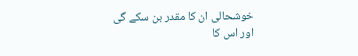خوشحالی ان کا مقدر بن سکے گی اور اس کا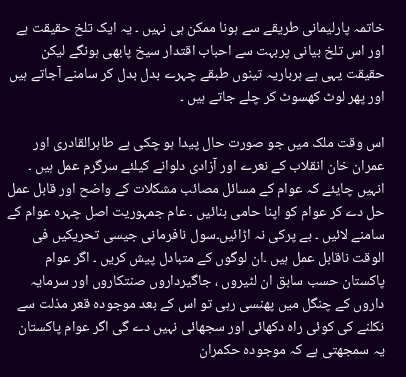خاتمہ پارلیمانی طریقے سے ہونا ممکن ہی نہیں ۔ یہ ایک تلخ حقیقت ہے اور اس تلخ بیانی پربہت سے احباب اقتدار سیخ پابھی ہونگے لیکن حقیقت یہی ہے ہرباریہ تینوں طبقے چہرے بدل بدل کر سامنے آجاتے ہیں اور پھر لوٹ کھسوٹ کر چلے جاتے ہیں ۔

اس وقت ملک میں جو صورت حال پیدا ہو چکی ہے طاہرالقادری اور عمران خان انقلاب کے نعرے اور آزادی دلوانے کیلئے سرگرم عمل ہیں ۔ انہیں چایئے کہ عوام کے مسائل مصائب مشکلات کے واضح اور قابل عمل حل دے کر عوام کو اپنا حامی بنائیں ۔ عام جمہوریت اصل چہرہ عوام کے سامنے لائیں ۔ بے پرکی نہ اڑائیں۔سول نافرمانی جیسی تحریکیں فی الوقت ناقابل عمل ہیں ۔ان لوگوں کے متبادل پیش کریں ۔ اگر عوام پاکستان حسب سابق ان لٹیروں ، جاگیرداروں صنتکاروں اور سرمایہ داروں کے چنگل میں پھنسی رہی تو اس کے بعد موجودہ قعر مذلت سے نکلنے کی کوئی راہ دکھائی اور سجھائی نہیں دے گی اگر عوام پاکستان یہ سمجھتی ہے کہ موجودہ حکمران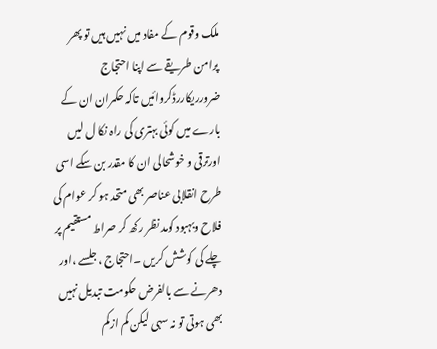ملک وقوم کے مفاد میں نہیں ہیں تو پھر پرامن طریقے سے اپنا احتجاج ضرورریکاررڈکروائیں تاکہ حکمران ان کے بارے میں کوئی بہتری کی راہ نکا ل لیں اورترقی و خوشحالی ان کا مقدر بن سکے اسی طرح انقلابی عناصر بھی متحد ہو کر عوام کی فلاح وبہبود کومد نظر رکھ کر صراط مستقیم پر چلے کی کوشش کریں ۔احتجاج ،جلسے ،اور دھرنے سے بالفرض حکومت تبدیل نہیں بھی ہوتی تو نہ سہی لیکن کم ازکم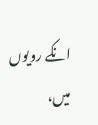انکے رویوں میں،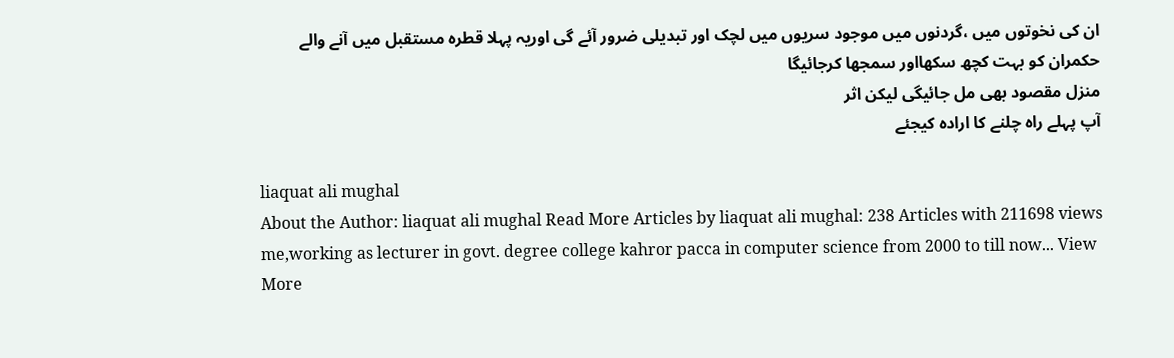ان کی نخوتوں میں ،گردنوں میں موجود سریوں میں لچک اور تبدیلی ضرور آئے گی اوریہ پہلا قطرہ مستقبل میں آنے والے حکمران کو بہت کچھ سکھااور سمجھا کرجائیگا
منزل مقصود بھی مل جائیگی لیکن اثر
آپ پہلے راہ چلنے کا ارادہ کیجئے

liaquat ali mughal
About the Author: liaquat ali mughal Read More Articles by liaquat ali mughal: 238 Articles with 211698 views me,working as lecturer in govt. degree college kahror pacca in computer science from 2000 to till now... View More